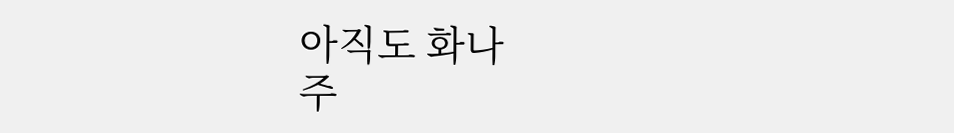아직도 화나
주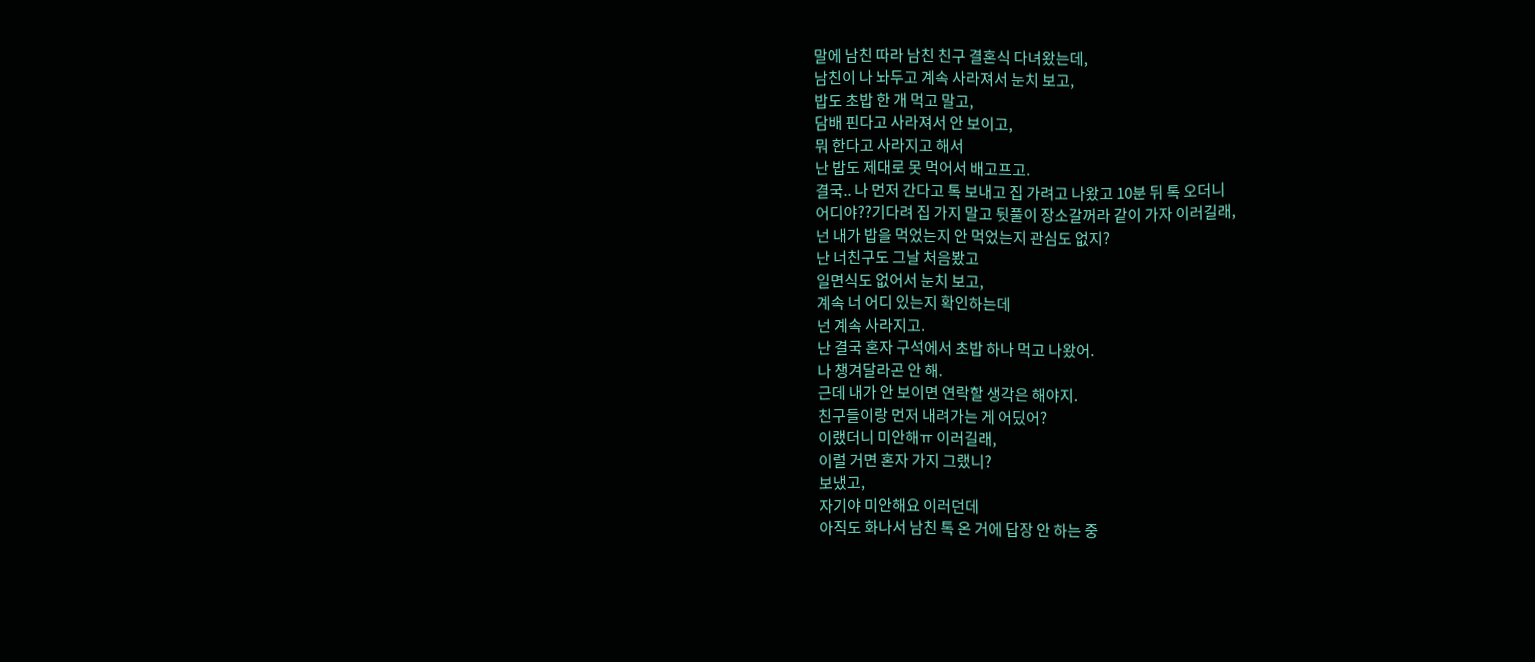말에 남친 따라 남친 친구 결혼식 다녀왔는데,
남친이 나 놔두고 계속 사라져서 눈치 보고,
밥도 초밥 한 개 먹고 말고,
담배 핀다고 사라져서 안 보이고,
뭐 한다고 사라지고 해서
난 밥도 제대로 못 먹어서 배고프고.
결국.. 나 먼저 간다고 톡 보내고 집 가려고 나왔고 10분 뒤 톡 오더니
어디야??기다려 집 가지 말고 뒷풀이 장소갈꺼라 같이 가자 이러길래,
넌 내가 밥을 먹었는지 안 먹었는지 관심도 없지?
난 너친구도 그날 처음봤고
일면식도 없어서 눈치 보고,
계속 너 어디 있는지 확인하는데
넌 계속 사라지고.
난 결국 혼자 구석에서 초밥 하나 먹고 나왔어.
나 챙겨달라곤 안 해.
근데 내가 안 보이면 연락할 생각은 해야지.
친구들이랑 먼저 내려가는 게 어딨어?
이랬더니 미안해ㅠ 이러길래,
이럴 거면 혼자 가지 그랬니?
보냈고,
자기야 미안해요 이러던데
아직도 화나서 남친 톡 온 거에 답장 안 하는 중